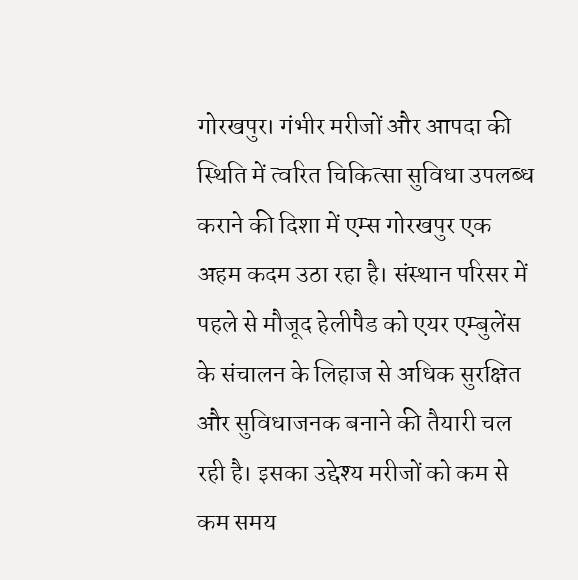गोरखपुर। गंभीर मरीजों और आपदा की स्थिति में त्वरित चिकित्सा सुविधा उपलब्ध कराने की दिशा में एम्स गोरखपुर एक अहम कदम उठा रहा है। संस्थान परिसर में पहले से मौजूद हेलीपैड को एयर एम्बुलेंस के संचालन के लिहाज से अधिक सुरक्षित और सुविधाजनक बनाने की तैयारी चल रही है। इसका उद्देश्य मरीजों को कम से कम समय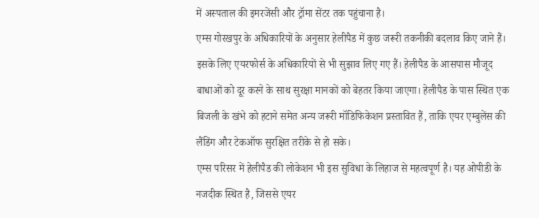में अस्पताल की इमरजेंसी और ट्रॉमा सेंटर तक पहुंचाना है।
एम्स गोरखपुर के अधिकारियों के अनुसार हेलीपैड में कुछ जरूरी तकनीकी बदलाव किए जाने हैं। इसके लिए एयरफोर्स के अधिकारियों से भी सुझाव लिए गए हैं। हेलीपैड के आसपास मौजूद बाधाओं को दूर करने के साथ सुरक्षा मानकों को बेहतर किया जाएगा। हेलीपैड के पास स्थित एक बिजली के खंभे को हटाने समेत अन्य जरूरी मॉडिफिकेशन प्रस्तावित हैं, ताकि एयर एम्बुलेंस की लैंडिंग और टेकऑफ सुरक्षित तरीके से हो सके।
एम्स परिसर में हेलीपैड की लोकेशन भी इस सुविधा के लिहाज से महत्वपूर्ण है। यह ओपीडी के नजदीक स्थित है, जिससे एयर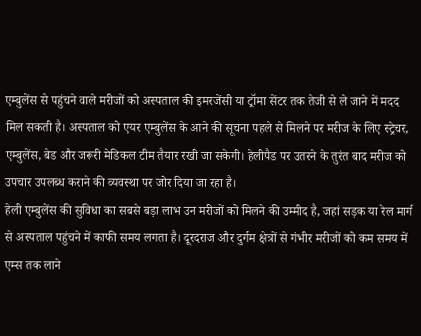एम्बुलेंस से पहुंचने वाले मरीजों को अस्पताल की इमरजेंसी या ट्रॉमा सेंटर तक तेजी से ले जाने में मदद मिल सकती है। अस्पताल को एयर एम्बुलेंस के आने की सूचना पहले से मिलने पर मरीज के लिए स्ट्रेचर, एम्बुलेंस, बेड और जरूरी मेडिकल टीम तैयार रखी जा सकेगी। हेलीपैड पर उतरने के तुरंत बाद मरीज को उपचार उपलब्ध कराने की व्यवस्था पर जोर दिया जा रहा है।
हेली एम्बुलेंस की सुविधा का सबसे बड़ा लाभ उन मरीजों को मिलने की उम्मीद है, जहां सड़क या रेल मार्ग से अस्पताल पहुंचने में काफी समय लगता है। दूरदराज और दुर्गम क्षेत्रों से गंभीर मरीजों को कम समय में एम्स तक लाने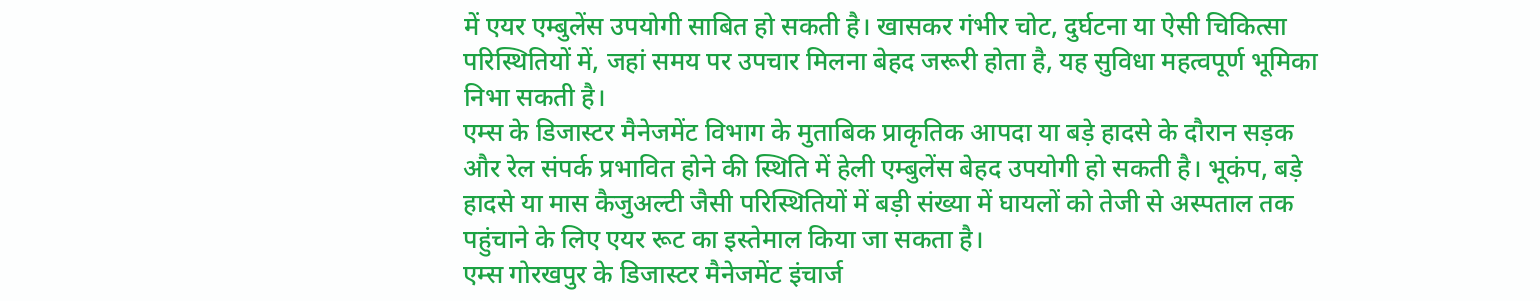में एयर एम्बुलेंस उपयोगी साबित हो सकती है। खासकर गंभीर चोट, दुर्घटना या ऐसी चिकित्सा परिस्थितियों में, जहां समय पर उपचार मिलना बेहद जरूरी होता है, यह सुविधा महत्वपूर्ण भूमिका निभा सकती है।
एम्स के डिजास्टर मैनेजमेंट विभाग के मुताबिक प्राकृतिक आपदा या बड़े हादसे के दौरान सड़क और रेल संपर्क प्रभावित होने की स्थिति में हेली एम्बुलेंस बेहद उपयोगी हो सकती है। भूकंप, बड़े हादसे या मास कैजुअल्टी जैसी परिस्थितियों में बड़ी संख्या में घायलों को तेजी से अस्पताल तक पहुंचाने के लिए एयर रूट का इस्तेमाल किया जा सकता है।
एम्स गोरखपुर के डिजास्टर मैनेजमेंट इंचार्ज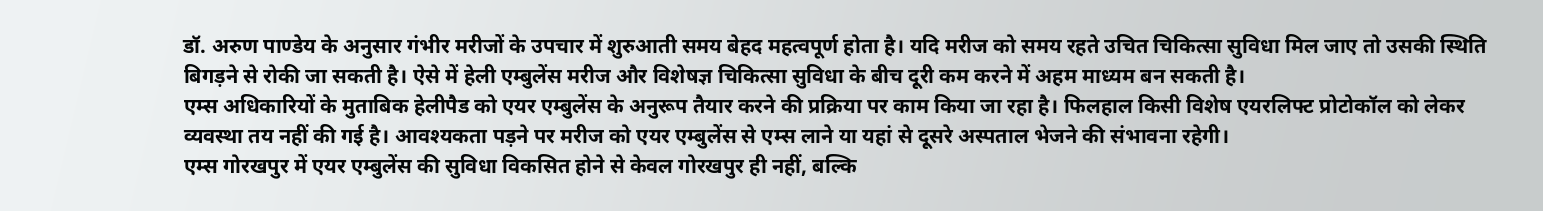डॉ. अरुण पाण्डेय के अनुसार गंभीर मरीजों के उपचार में शुरुआती समय बेहद महत्वपूर्ण होता है। यदि मरीज को समय रहते उचित चिकित्सा सुविधा मिल जाए तो उसकी स्थिति बिगड़ने से रोकी जा सकती है। ऐसे में हेली एम्बुलेंस मरीज और विशेषज्ञ चिकित्सा सुविधा के बीच दूरी कम करने में अहम माध्यम बन सकती है।
एम्स अधिकारियों के मुताबिक हेलीपैड को एयर एम्बुलेंस के अनुरूप तैयार करने की प्रक्रिया पर काम किया जा रहा है। फिलहाल किसी विशेष एयरलिफ्ट प्रोटोकॉल को लेकर व्यवस्था तय नहीं की गई है। आवश्यकता पड़ने पर मरीज को एयर एम्बुलेंस से एम्स लाने या यहां से दूसरे अस्पताल भेजने की संभावना रहेगी।
एम्स गोरखपुर में एयर एम्बुलेंस की सुविधा विकसित होने से केवल गोरखपुर ही नहीं, बल्कि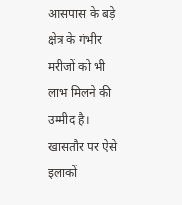आसपास के बड़े क्षेत्र के गंभीर मरीजों को भी लाभ मिलने की उम्मीद है। खासतौर पर ऐसे इलाकों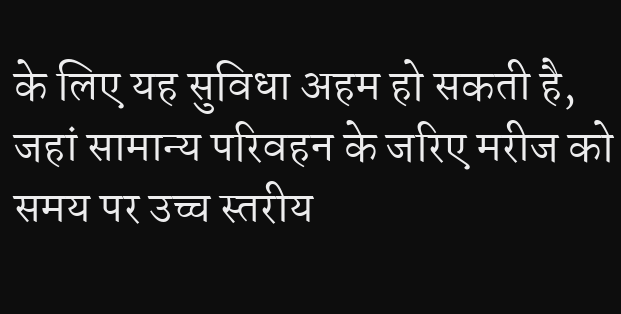के लिए यह सुविधा अहम हो सकती है, जहां सामान्य परिवहन के जरिए मरीज को समय पर उच्च स्तरीय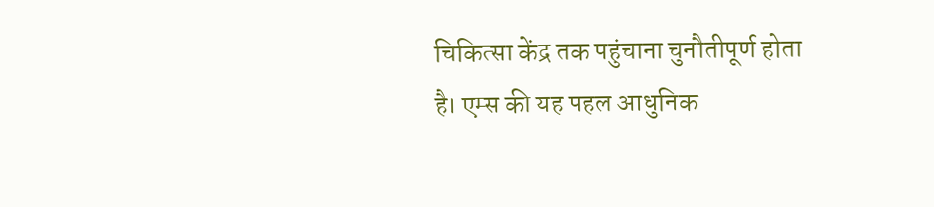चिकित्सा केंद्र तक पहुंचाना चुनौतीपूर्ण होता है। एम्स की यह पहल आधुनिक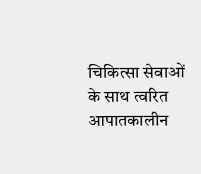चिकित्सा सेवाओं के साथ त्वरित आपातकालीन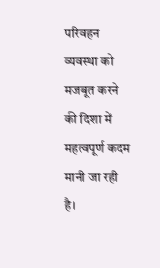परिवहन व्यवस्था को मजबूत करने की दिशा में महत्वपूर्ण कदम मानी जा रही है।